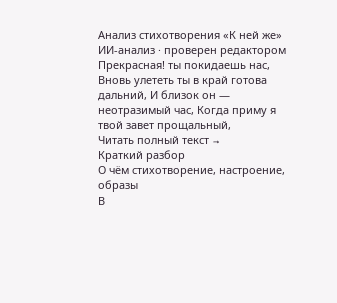Анализ стихотворения «К ней же»
ИИ-анализ · проверен редактором
Прекрасная! ты покидаешь нас, Вновь улететь ты в край готова дальний, И близок он — неотразимый час, Когда приму я твой завет прощальный,
Читать полный текст →
Краткий разбор
О чём стихотворение, настроение, образы
В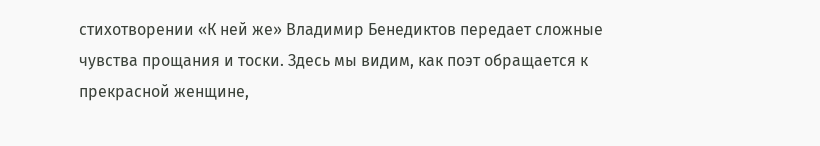стихотворении «К ней же» Владимир Бенедиктов передает сложные чувства прощания и тоски. Здесь мы видим, как поэт обращается к прекрасной женщине,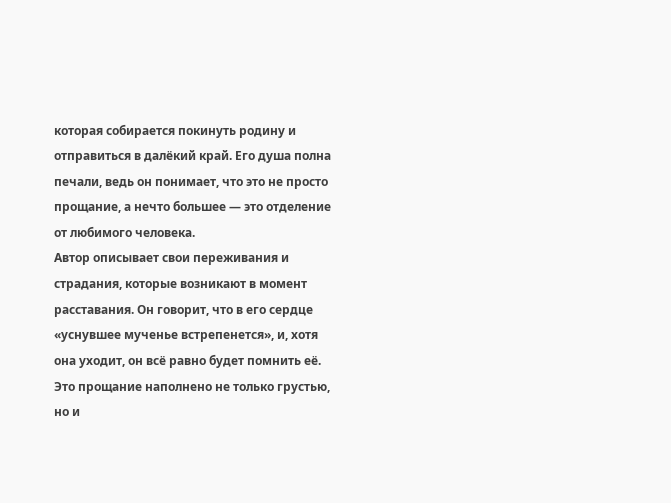которая собирается покинуть родину и отправиться в далёкий край. Его душа полна печали, ведь он понимает, что это не просто прощание, а нечто большее — это отделение от любимого человека.
Автор описывает свои переживания и страдания, которые возникают в момент расставания. Он говорит, что в его сердце «уснувшее мученье встрепенется», и, хотя она уходит, он всё равно будет помнить её. Это прощание наполнено не только грустью, но и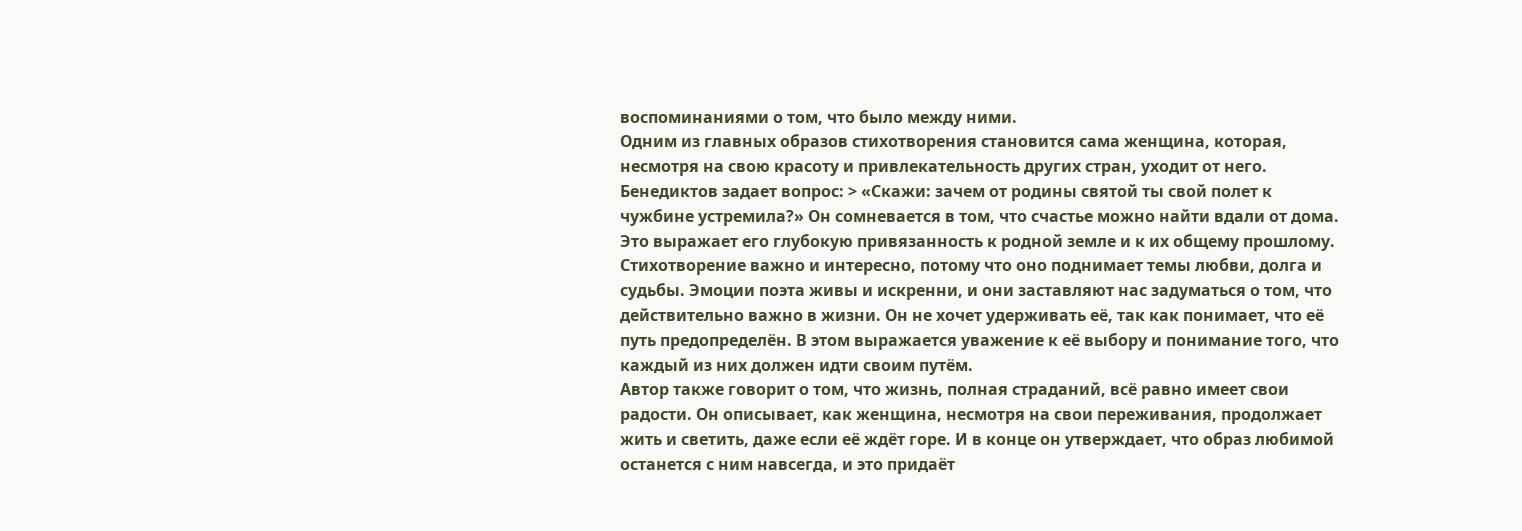воспоминаниями о том, что было между ними.
Одним из главных образов стихотворения становится сама женщина, которая, несмотря на свою красоту и привлекательность других стран, уходит от него. Бенедиктов задает вопрос: > «Скажи: зачем от родины святой ты свой полет к чужбине устремила?» Он сомневается в том, что счастье можно найти вдали от дома. Это выражает его глубокую привязанность к родной земле и к их общему прошлому.
Стихотворение важно и интересно, потому что оно поднимает темы любви, долга и судьбы. Эмоции поэта живы и искренни, и они заставляют нас задуматься о том, что действительно важно в жизни. Он не хочет удерживать её, так как понимает, что её путь предопределён. В этом выражается уважение к её выбору и понимание того, что каждый из них должен идти своим путём.
Автор также говорит о том, что жизнь, полная страданий, всё равно имеет свои радости. Он описывает, как женщина, несмотря на свои переживания, продолжает жить и светить, даже если её ждёт горе. И в конце он утверждает, что образ любимой останется с ним навсегда, и это придаёт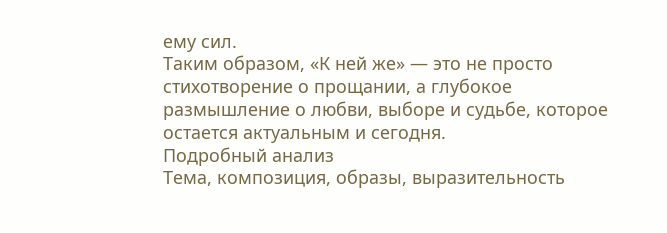ему сил.
Таким образом, «К ней же» — это не просто стихотворение о прощании, а глубокое размышление о любви, выборе и судьбе, которое остается актуальным и сегодня.
Подробный анализ
Тема, композиция, образы, выразительность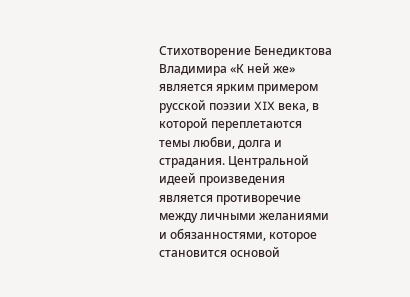Стихотворение Бенедиктова Владимира «К ней же» является ярким примером русской поэзии XIX века, в которой переплетаются темы любви, долга и страдания. Центральной идеей произведения является противоречие между личными желаниями и обязанностями, которое становится основой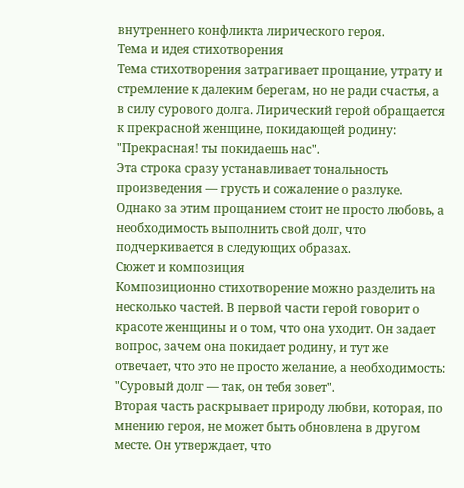внутреннего конфликта лирического героя.
Тема и идея стихотворения
Тема стихотворения затрагивает прощание, утрату и стремление к далеким берегам, но не ради счастья, а в силу сурового долга. Лирический герой обращается к прекрасной женщине, покидающей родину:
"Прекрасная! ты покидаешь нас".
Эта строка сразу устанавливает тональность произведения — грусть и сожаление о разлуке. Однако за этим прощанием стоит не просто любовь, а необходимость выполнить свой долг, что подчеркивается в следующих образах.
Сюжет и композиция
Композиционно стихотворение можно разделить на несколько частей. В первой части герой говорит о красоте женщины и о том, что она уходит. Он задает вопрос, зачем она покидает родину, и тут же отвечает, что это не просто желание, а необходимость:
"Суровый долг — так, он тебя зовет".
Вторая часть раскрывает природу любви, которая, по мнению героя, не может быть обновлена в другом месте. Он утверждает, что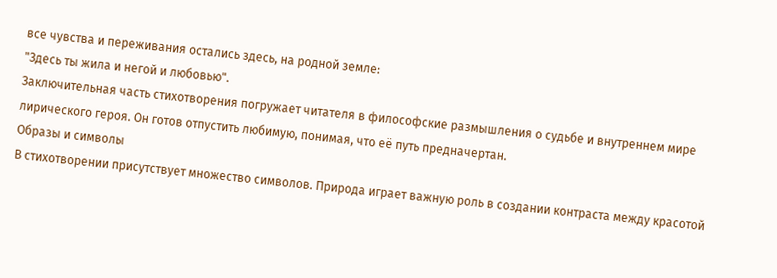все чувства и переживания остались здесь, на родной земле:
"Здесь ты жила и негой и любовью".
Заключительная часть стихотворения погружает читателя в философские размышления о судьбе и внутреннем мире лирического героя. Он готов отпустить любимую, понимая, что её путь предначертан.
Образы и символы
В стихотворении присутствует множество символов. Природа играет важную роль в создании контраста между красотой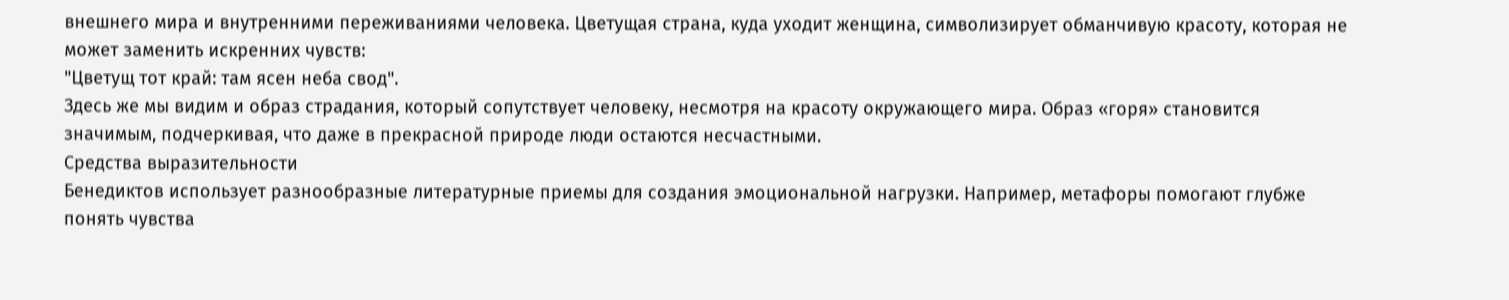внешнего мира и внутренними переживаниями человека. Цветущая страна, куда уходит женщина, символизирует обманчивую красоту, которая не может заменить искренних чувств:
"Цветущ тот край: там ясен неба свод".
Здесь же мы видим и образ страдания, который сопутствует человеку, несмотря на красоту окружающего мира. Образ «горя» становится значимым, подчеркивая, что даже в прекрасной природе люди остаются несчастными.
Средства выразительности
Бенедиктов использует разнообразные литературные приемы для создания эмоциональной нагрузки. Например, метафоры помогают глубже понять чувства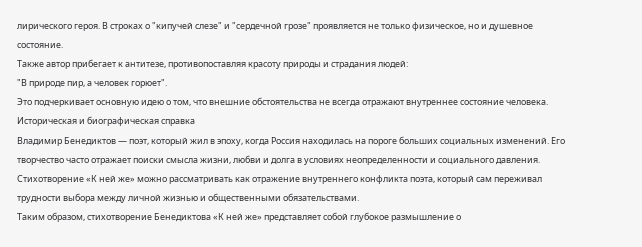лирического героя. В строках о "кипучей слезе" и "сердечной грозе" проявляется не только физическое, но и душевное состояние.
Также автор прибегает к антитезе, противопоставляя красоту природы и страдания людей:
"В природе пир, а человек горюет".
Это подчеркивает основную идею о том, что внешние обстоятельства не всегда отражают внутреннее состояние человека.
Историческая и биографическая справка
Владимир Бенедиктов — поэт, который жил в эпоху, когда Россия находилась на пороге больших социальных изменений. Его творчество часто отражает поиски смысла жизни, любви и долга в условиях неопределенности и социального давления. Стихотворение «К ней же» можно рассматривать как отражение внутреннего конфликта поэта, который сам переживал трудности выбора между личной жизнью и общественными обязательствами.
Таким образом, стихотворение Бенедиктова «К ней же» представляет собой глубокое размышление о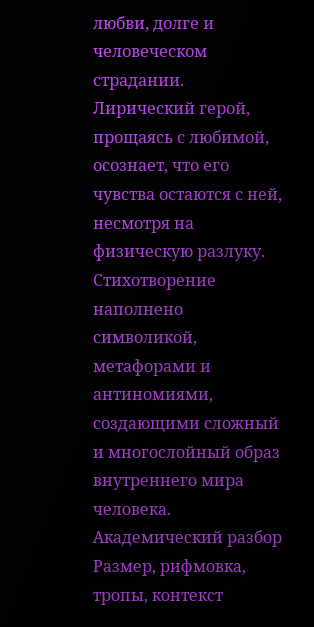любви, долге и человеческом страдании. Лирический герой, прощаясь с любимой, осознает, что его чувства остаются с ней, несмотря на физическую разлуку. Стихотворение наполнено символикой, метафорами и антиномиями, создающими сложный и многослойный образ внутреннего мира человека.
Академический разбор
Размер, рифмовка, тропы, контекст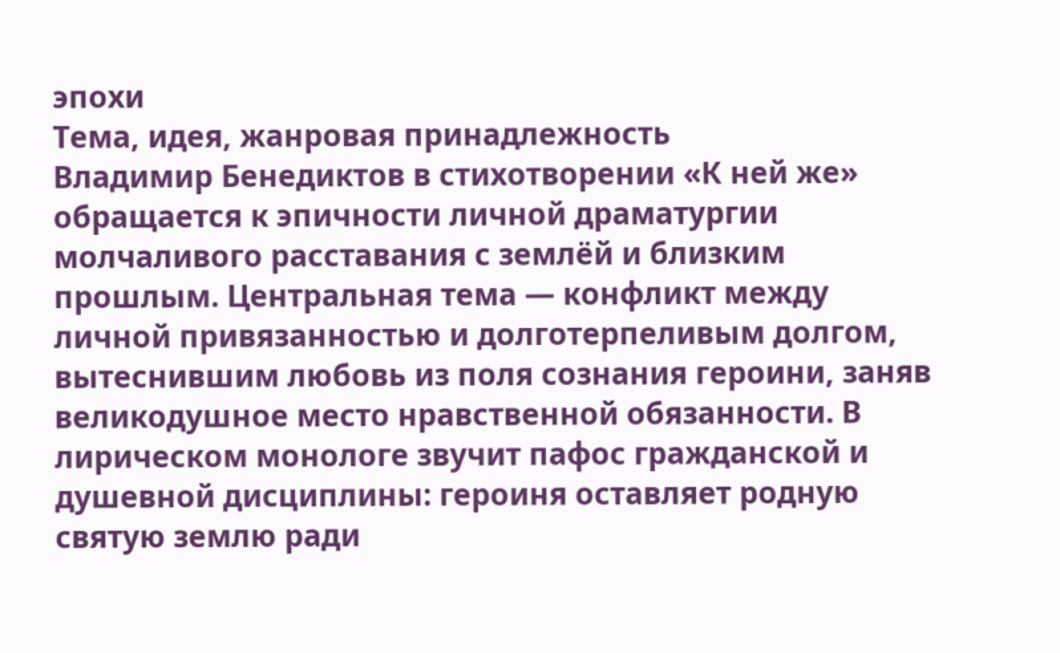эпохи
Тема, идея, жанровая принадлежность
Владимир Бенедиктов в стихотворении «К ней же» обращается к эпичности личной драматургии молчаливого расставания с землёй и близким прошлым. Центральная тема — конфликт между личной привязанностью и долготерпеливым долгом, вытеснившим любовь из поля сознания героини, заняв великодушное место нравственной обязанности. В лирическом монологе звучит пафос гражданской и душевной дисциплины: героиня оставляет родную святую землю ради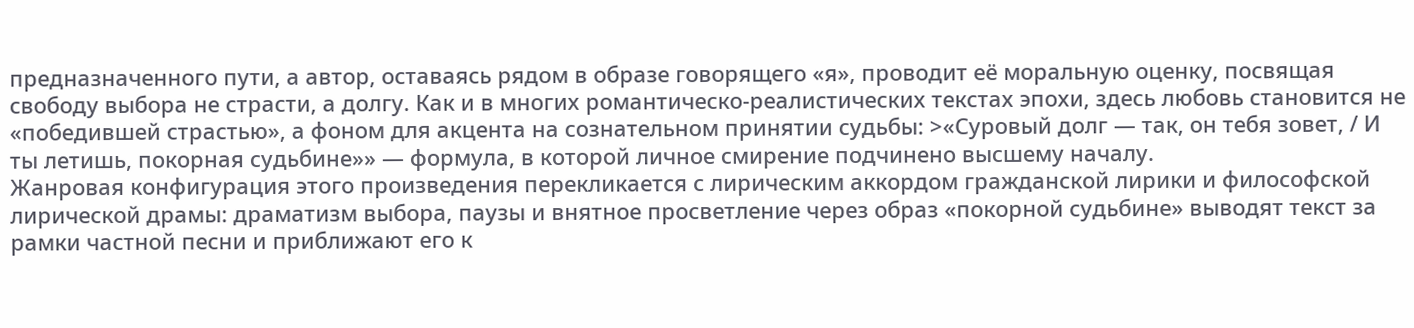предназначенного пути, а автор, оставаясь рядом в образе говорящего «я», проводит её моральную оценку, посвящая свободу выбора не страсти, а долгу. Как и в многих романтическо-реалистических текстах эпохи, здесь любовь становится не «победившей страстью», а фоном для акцента на сознательном принятии судьбы: >«Суровый долг — так, он тебя зовет, / И ты летишь, покорная судьбине»» — формула, в которой личное смирение подчинено высшему началу.
Жанровая конфигурация этого произведения перекликается с лирическим аккордом гражданской лирики и философской лирической драмы: драматизм выбора, паузы и внятное просветление через образ «покорной судьбине» выводят текст за рамки частной песни и приближают его к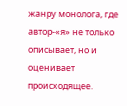жанру монолога, где автор-«я» не только описывает, но и оценивает происходящее.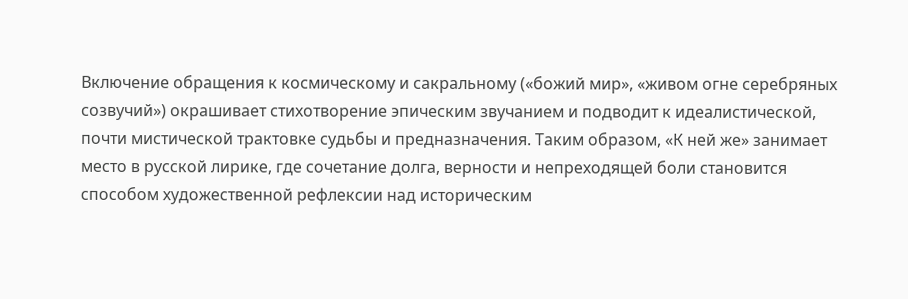Включение обращения к космическому и сакральному («божий мир», «живом огне серебряных созвучий») окрашивает стихотворение эпическим звучанием и подводит к идеалистической, почти мистической трактовке судьбы и предназначения. Таким образом, «К ней же» занимает место в русской лирике, где сочетание долга, верности и непреходящей боли становится способом художественной рефлексии над историческим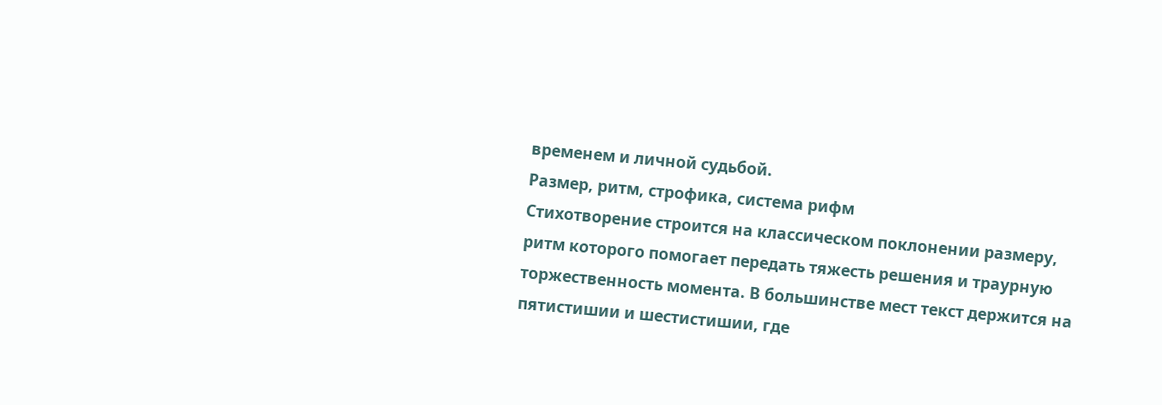временем и личной судьбой.
Размер, ритм, строфика, система рифм
Стихотворение строится на классическом поклонении размеру, ритм которого помогает передать тяжесть решения и траурную торжественность момента. В большинстве мест текст держится на пятистишии и шестистишии, где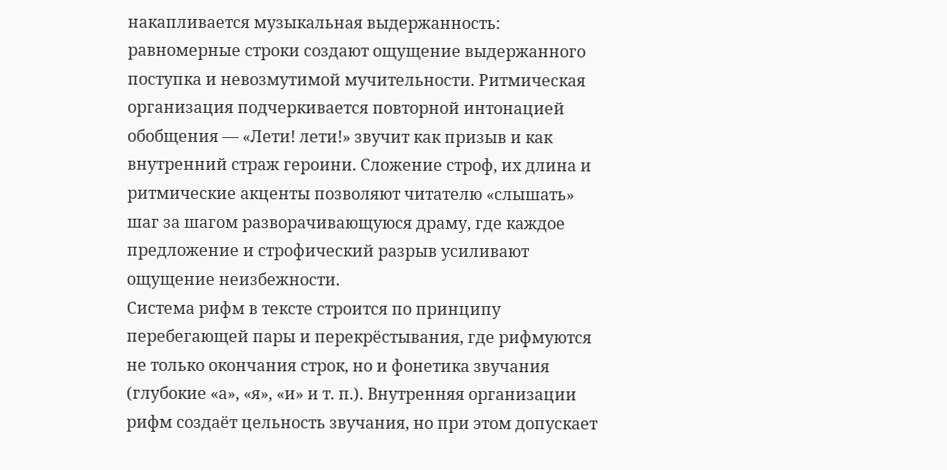накапливается музыкальная выдержанность: равномерные строки создают ощущение выдержанного поступка и невозмутимой мучительности. Ритмическая организация подчеркивается повторной интонацией обобщения — «Лети! лети!» звучит как призыв и как внутренний страж героини. Сложение строф, их длина и ритмические акценты позволяют читателю «слышать» шаг за шагом разворачивающуюся драму, где каждое предложение и строфический разрыв усиливают ощущение неизбежности.
Система рифм в тексте строится по принципу перебегающей пары и перекрёстывания, где рифмуются не только окончания строк, но и фонетика звучания (глубокие «а», «я», «и» и т. п.). Внутренняя организации рифм создаёт цельность звучания, но при этом допускает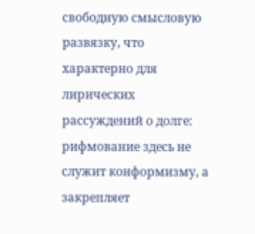свободную смысловую развязку, что характерно для лирических рассуждений о долге: рифмование здесь не служит конформизму, а закрепляет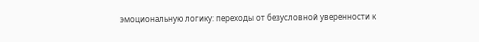эмоциональную логику: переходы от безусловной уверенности к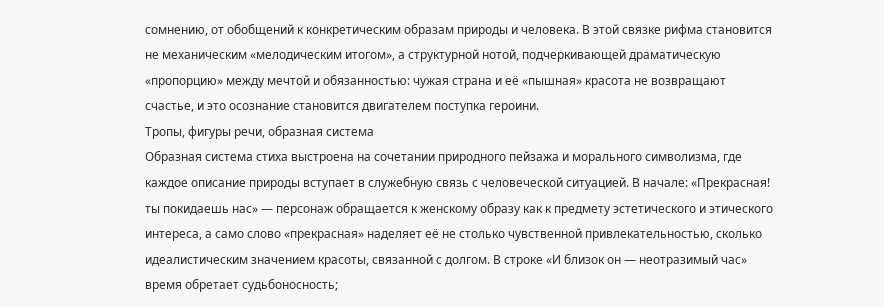сомнению, от обобщений к конкретическим образам природы и человека. В этой связке рифма становится не механическим «мелодическим итогом», а структурной нотой, подчеркивающей драматическую «пропорцию» между мечтой и обязанностью: чужая страна и её «пышная» красота не возвращают счастье, и это осознание становится двигателем поступка героини.
Тропы, фигуры речи, образная система
Образная система стиха выстроена на сочетании природного пейзажа и морального символизма, где каждое описание природы вступает в служебную связь с человеческой ситуацией. В начале: «Прекрасная! ты покидаешь нас» — персонаж обращается к женскому образу как к предмету эстетического и этического интереса, а само слово «прекрасная» наделяет её не столько чувственной привлекательностью, сколько идеалистическим значением красоты, связанной с долгом. В строке «И близок он — неотразимый час» время обретает судьбоносность;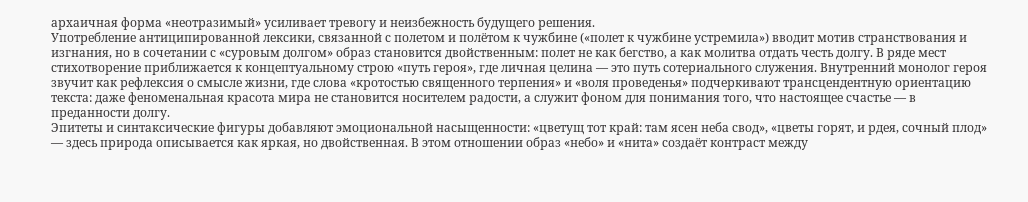архаичная форма «неотразимый» усиливает тревогу и неизбежность будущего решения.
Употребление антиципированной лексики, связанной с полетом и полётом к чужбине («полет к чужбине устремила») вводит мотив странствования и изгнания, но в сочетании с «суровым долгом» образ становится двойственным: полет не как бегство, а как молитва отдать честь долгу. В ряде мест стихотворение приближается к концептуальному строю «путь героя», где личная целина — это путь сотериального служения. Внутренний монолог героя звучит как рефлексия о смысле жизни, где слова «кротостью священного терпения» и «воля проведенья» подчеркивают трансцендентную ориентацию текста: даже феноменальная красота мира не становится носителем радости, а служит фоном для понимания того, что настоящее счастье — в преданности долгу.
Эпитеты и синтаксические фигуры добавляют эмоциональной насыщенности: «цветущ тот край: там ясен неба свод», «цветы горят, и рдея, сочный плод» — здесь природа описывается как яркая, но двойственная. В этом отношении образ «небо» и «нита» создаёт контраст между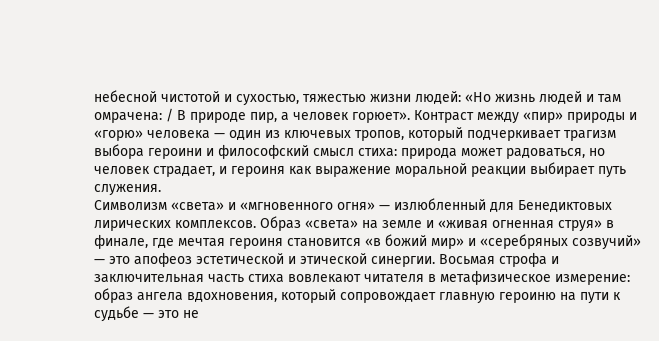небесной чистотой и сухостью, тяжестью жизни людей: «Но жизнь людей и там омрачена: / В природе пир, а человек горюет». Контраст между «пир» природы и «горю» человека — один из ключевых тропов, который подчеркивает трагизм выбора героини и философский смысл стиха: природа может радоваться, но человек страдает, и героиня как выражение моральной реакции выбирает путь служения.
Символизм «света» и «мгновенного огня» — излюбленный для Бенедиктовых лирических комплексов. Образ «света» на земле и «живая огненная струя» в финале, где мечтая героиня становится «в божий мир» и «серебряных созвучий» — это апофеоз эстетической и этической синергии. Восьмая строфа и заключительная часть стиха вовлекают читателя в метафизическое измерение: образ ангела вдохновения, который сопровождает главную героиню на пути к судьбе — это не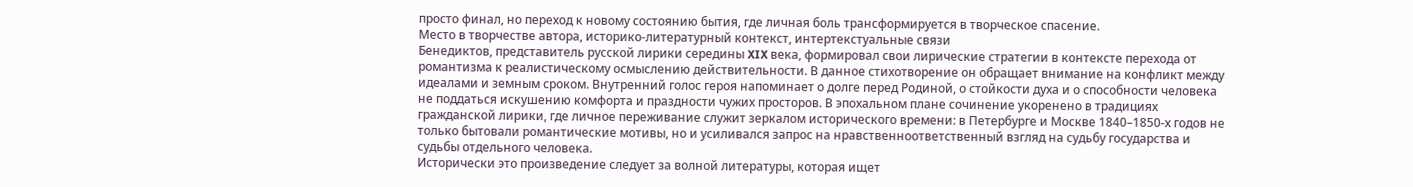просто финал, но переход к новому состоянию бытия, где личная боль трансформируется в творческое спасение.
Место в творчестве автора, историко-литературный контекст, интертекстуальные связи
Бенедиктов, представитель русской лирики середины XIX века, формировал свои лирические стратегии в контексте перехода от романтизма к реалистическому осмыслению действительности. В данное стихотворение он обращает внимание на конфликт между идеалами и земным сроком. Внутренний голос героя напоминает о долге перед Родиной, о стойкости духа и о способности человека не поддаться искушению комфорта и праздности чужих просторов. В эпохальном плане сочинение укоренено в традициях гражданской лирики, где личное переживание служит зеркалом исторического времени: в Петербурге и Москве 1840–1850-х годов не только бытовали романтические мотивы, но и усиливался запрос на нравственноответственный взгляд на судьбу государства и судьбы отдельного человека.
Исторически это произведение следует за волной литературы, которая ищет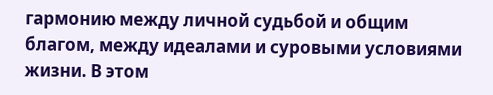гармонию между личной судьбой и общим благом, между идеалами и суровыми условиями жизни. В этом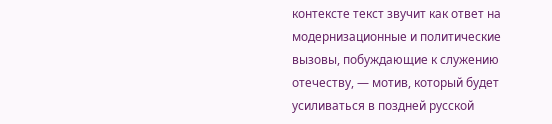контексте текст звучит как ответ на модернизационные и политические вызовы, побуждающие к служению отечеству, — мотив, который будет усиливаться в поздней русской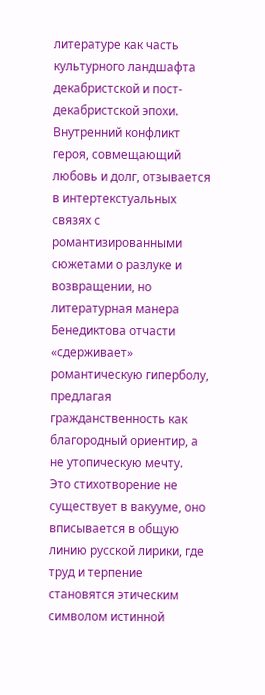литературе как часть культурного ландшафта декабристской и пост-декабристской эпохи. Внутренний конфликт героя, совмещающий любовь и долг, отзывается в интертекстуальных связях с романтизированными сюжетами о разлуке и возвращении, но литературная манера Бенедиктова отчасти «сдерживает» романтическую гиперболу, предлагая гражданственность как благородный ориентир, а не утопическую мечту.
Это стихотворение не существует в вакууме, оно вписывается в общую линию русской лирики, где труд и терпение становятся этическим символом истинной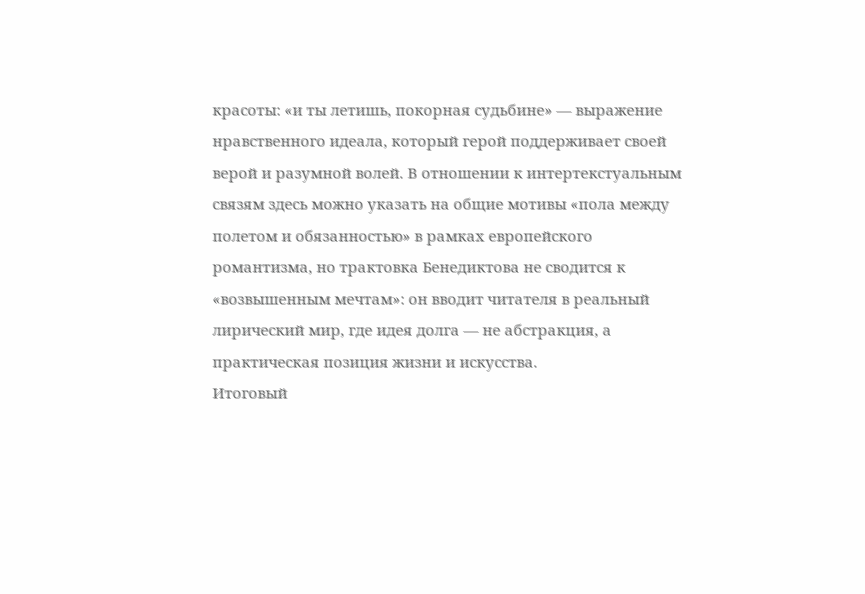красоты: «и ты летишь, покорная судьбине» — выражение нравственного идеала, который герой поддерживает своей верой и разумной волей. В отношении к интертекстуальным связям здесь можно указать на общие мотивы «пола между полетом и обязанностью» в рамках европейского романтизма, но трактовка Бенедиктова не сводится к «возвышенным мечтам»: он вводит читателя в реальный лирический мир, где идея долга — не абстракция, а практическая позиция жизни и искусства.
Итоговый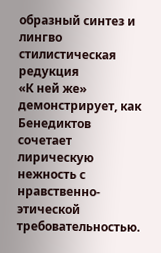образный синтез и лингво стилистическая редукция
«К ней же» демонстрирует, как Бенедиктов сочетает лирическую нежность с нравственно-этической требовательностью.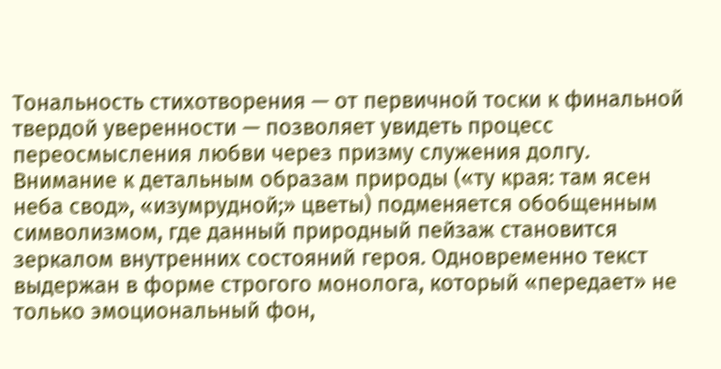Тональность стихотворения — от первичной тоски к финальной твердой уверенности — позволяет увидеть процесс переосмысления любви через призму служения долгу. Внимание к детальным образам природы («ту края: там ясен неба свод», «изумрудной;» цветы) подменяется обобщенным символизмом, где данный природный пейзаж становится зеркалом внутренних состояний героя. Одновременно текст выдержан в форме строгого монолога, который «передает» не только эмоциональный фон,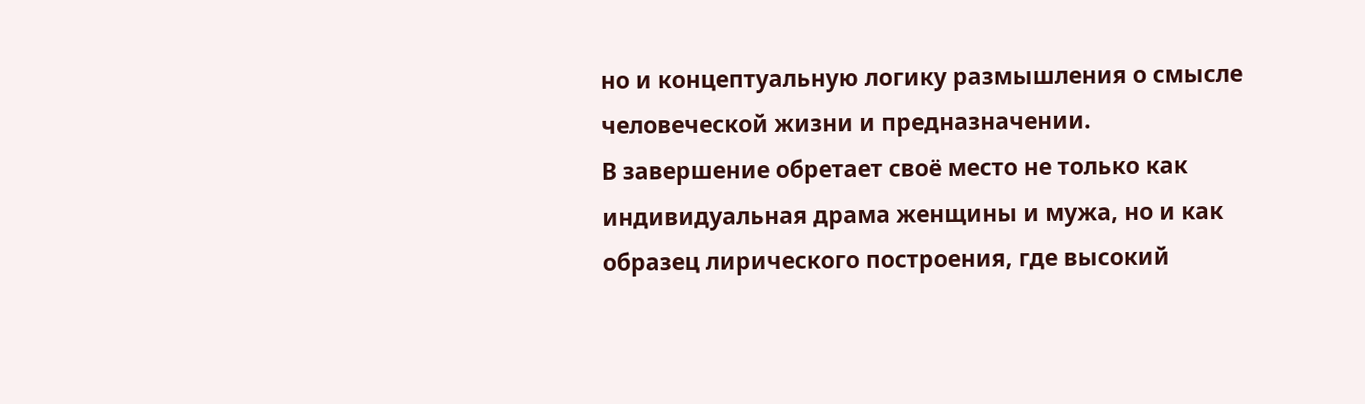но и концептуальную логику размышления о смысле человеческой жизни и предназначении.
В завершение обретает своё место не только как индивидуальная драма женщины и мужа, но и как образец лирического построения, где высокий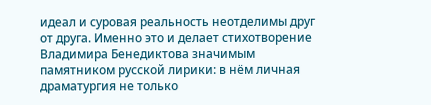идеал и суровая реальность неотделимы друг от друга. Именно это и делает стихотворение Владимира Бенедиктова значимым памятником русской лирики: в нём личная драматургия не только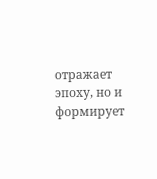отражает эпоху, но и формирует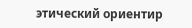этический ориентир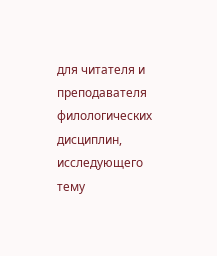для читателя и преподавателя филологических дисциплин, исследующего тему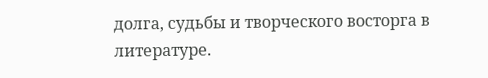долга, судьбы и творческого восторга в литературе.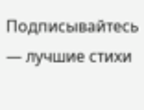Подписывайтесь — лучшие стихи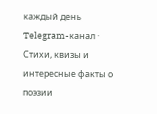каждый день
Telegram-канал · Стихи, квизы и интересные факты о поэзии